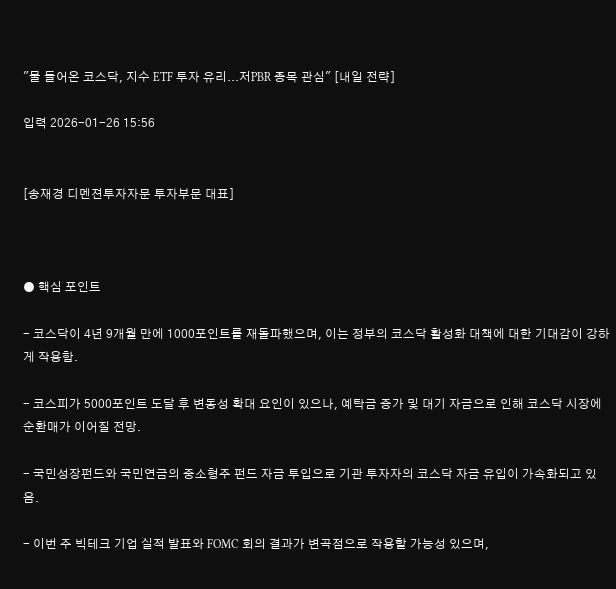"물 들어온 코스닥, 지수 ETF 투자 유리...저PBR 종목 관심" [내일 전략]

입력 2026-01-26 15:56


[송재경 디멘젼투자자문 투자부문 대표]



● 핵심 포인트

- 코스닥이 4년 9개월 만에 1000포인트를 재돌파했으며, 이는 정부의 코스닥 활성화 대책에 대한 기대감이 강하게 작용함.

- 코스피가 5000포인트 도달 후 변동성 확대 요인이 있으나, 예탁금 증가 및 대기 자금으로 인해 코스닥 시장에 순환매가 이어질 전망.

- 국민성장펀드와 국민연금의 중소형주 펀드 자금 투입으로 기관 투자자의 코스닥 자금 유입이 가속화되고 있음.

- 이번 주 빅테크 기업 실적 발표와 FOMC 회의 결과가 변곡점으로 작용할 가능성 있으며,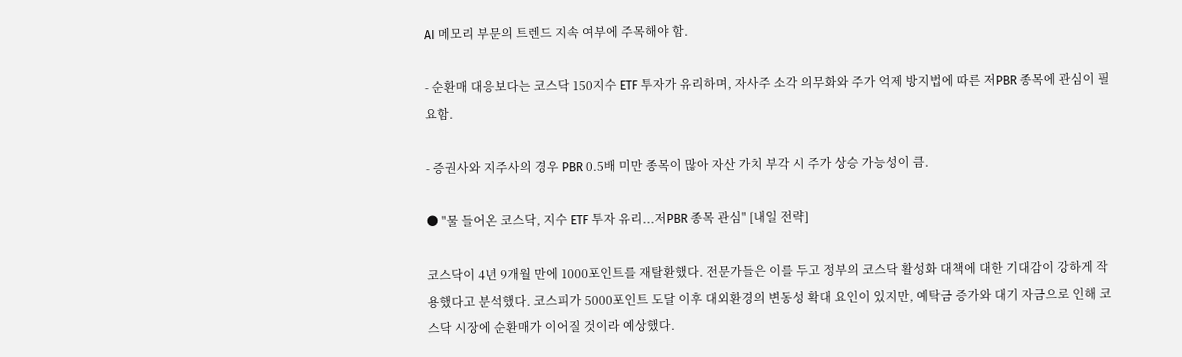AI 메모리 부문의 트렌드 지속 여부에 주목해야 함.

- 순환매 대응보다는 코스닥 150지수 ETF 투자가 유리하며, 자사주 소각 의무화와 주가 억제 방지법에 따른 저PBR 종목에 관심이 필요함.

- 증권사와 지주사의 경우 PBR 0.5배 미만 종목이 많아 자산 가치 부각 시 주가 상승 가능성이 큼.

● "물 들어온 코스닥, 지수 ETF 투자 유리...저PBR 종목 관심" [내일 전략]

코스닥이 4년 9개월 만에 1000포인트를 재탈환했다. 전문가들은 이를 두고 정부의 코스닥 활성화 대책에 대한 기대감이 강하게 작용했다고 분석했다. 코스피가 5000포인트 도달 이후 대외환경의 변동성 확대 요인이 있지만, 예탁금 증가와 대기 자금으로 인해 코스닥 시장에 순환매가 이어질 것이라 예상했다.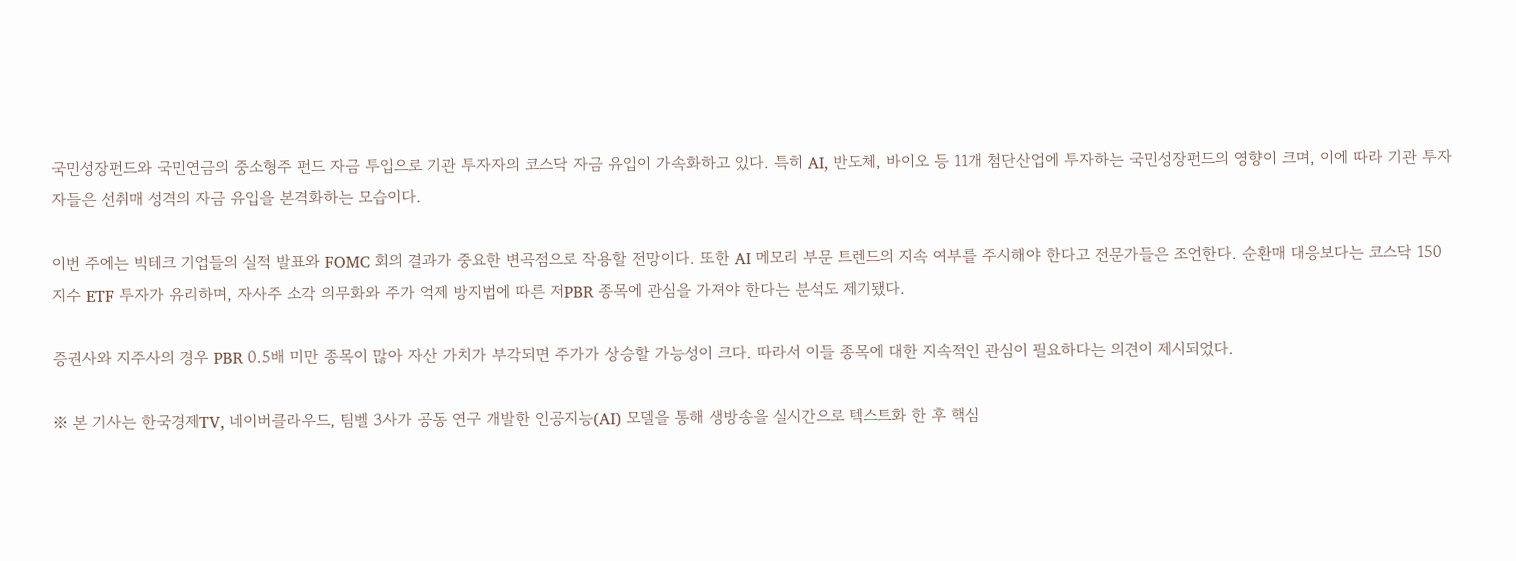국민성장펀드와 국민연금의 중소형주 펀드 자금 투입으로 기관 투자자의 코스닥 자금 유입이 가속화하고 있다. 특히 AI, 반도체, 바이오 등 11개 첨단산업에 투자하는 국민성장펀드의 영향이 크며, 이에 따라 기관 투자자들은 선취매 성격의 자금 유입을 본격화하는 모습이다.

이번 주에는 빅테크 기업들의 실적 발표와 FOMC 회의 결과가 중요한 변곡점으로 작용할 전망이다. 또한 AI 메모리 부문 트렌드의 지속 여부를 주시해야 한다고 전문가들은 조언한다. 순환매 대응보다는 코스닥 150 지수 ETF 투자가 유리하며, 자사주 소각 의무화와 주가 억제 방지법에 따른 저PBR 종목에 관심을 가져야 한다는 분석도 제기됐다.

증권사와 지주사의 경우 PBR 0.5배 미만 종목이 많아 자산 가치가 부각되면 주가가 상승할 가능성이 크다. 따라서 이들 종목에 대한 지속적인 관심이 필요하다는 의견이 제시되었다.

※ 본 기사는 한국경제TV, 네이버클라우드, 팀벨 3사가 공동 연구 개발한 인공지능(AI) 모델을 통해 생방송을 실시간으로 텍스트화 한 후 핵심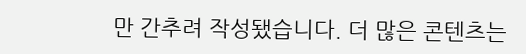만 간추려 작성됐습니다. 더 많은 콘텐츠는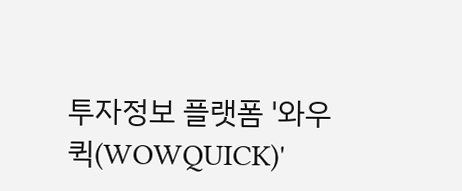투자정보 플랫폼 '와우퀵(WOWQUICK)'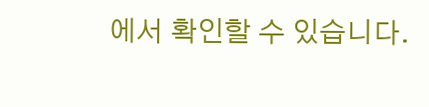에서 확인할 수 있습니다.